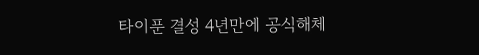타이푼 결성 4년만에 공식해체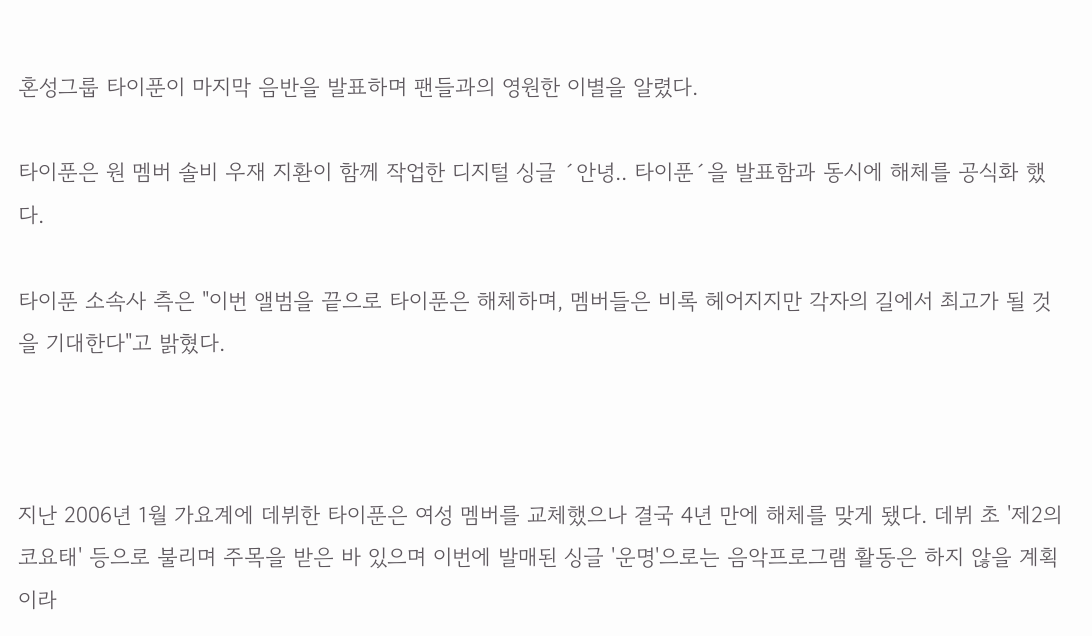혼성그룹 타이푼이 마지막 음반을 발표하며 팬들과의 영원한 이별을 알렸다.

타이푼은 원 멤버 솔비 우재 지환이 함께 작업한 디지털 싱글 ´안녕.. 타이푼´을 발표함과 동시에 해체를 공식화 했다.

타이푼 소속사 측은 "이번 앨범을 끝으로 타이푼은 해체하며, 멤버들은 비록 헤어지지만 각자의 길에서 최고가 될 것을 기대한다"고 밝혔다.



지난 2006년 1월 가요계에 데뷔한 타이푼은 여성 멤버를 교체했으나 결국 4년 만에 해체를 맞게 됐다. 데뷔 초 '제2의 코요태' 등으로 불리며 주목을 받은 바 있으며 이번에 발매된 싱글 '운명'으로는 음악프로그램 활동은 하지 않을 계획이라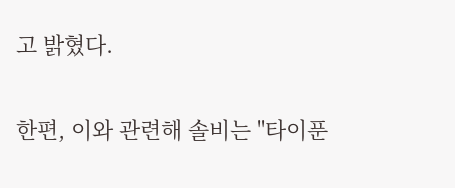고 밝혔다.

한편, 이와 관련해 솔비는 "타이푼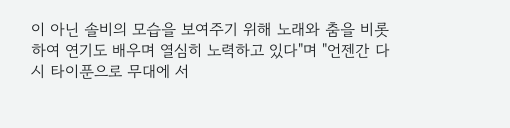이 아닌 솔비의 모습을 보여주기 위해 노래와 춤을 비롯하여 연기도 배우며 열심히 노력하고 있다"며 "언젠간 다시 타이푼으로 무대에 서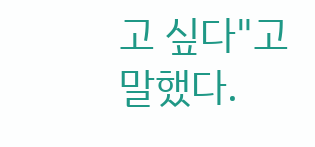고 싶다"고 말했다.